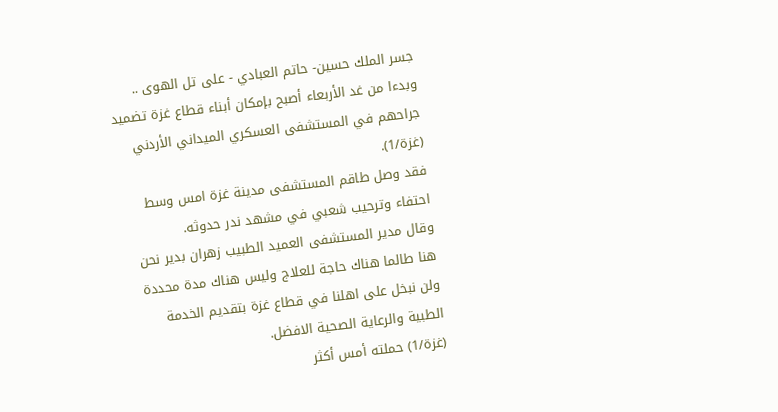جسر الملك حسين- حاتم العبادي - على تل الهوى .. وبدءا من غد الأربعاء أصبح بإمكان أبناء قطاع غزة تضميد جراحهم في المستشفى العسكري الميداني الأردني (غزة/1).
فقد وصل طاقم المستشفى مدينة غزة امس وسط احتفاء وترحيب شعبي في مشهد ندر حدوثه.
وقال مدير المستشفى العميد الطبيب زهران بدير نحن هنا طالما هناك حاجة للعلاج وليس هناك مدة محددة ولن نبخل على اهلنا في قطاع غزة بتقديم الخدمة الطبية والرعاية الصحية الافضل.
(غزة/1) حملته أمس أكثر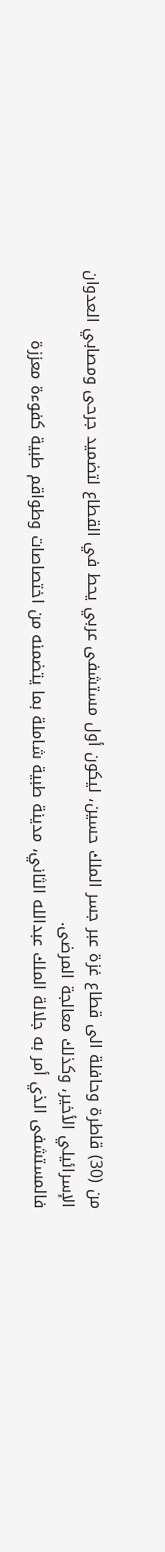من (30) قاطرة وحافلة الى قطاع غزة عبر جسر الملك حسين، ليكون أول مستشفى عربي يحط في القطاع لتضميد جرحى ومصابي العدوان الإسرائيلي الأخير، وكذلك معالجة المرضى.
فالمستشفى الذي أمر به جلالة الملك عبدالله الثاني، مدينة طبية شاملة بما يتضمنه من اختصاصات وطواقم طبية كفوءة معززة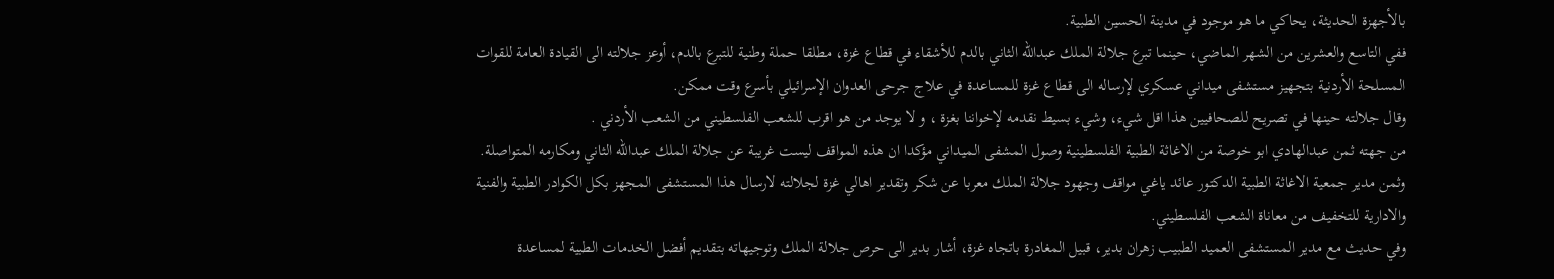بالأجهزة الحديثة، يحاكي ما هو موجود في مدينة الحسين الطبية.
ففي التاسع والعشرين من الشهر الماضي، حينما تبرع جلالة الملك عبدالله الثاني بالدم للأشقاء في قطاع غزة، مطلقا حملة وطنية للتبرع بالدم، أوعز جلالته الى القيادة العامة للقوات المسلحة الأردنية بتجهيز مستشفى ميداني عسكري لإرساله الى قطاع غزة للمساعدة في علاج جرحى العدوان الإسرائيلي بأسرع وقت ممكن.
وقال جلالته حينها في تصريح للصحافيين هذا اقل شيء، وشيء بسيط نقدمه لإخواننا بغزة ، و لا يوجد من هو اقرب للشعب الفلسطيني من الشعب الأردني .
من جهته ثمن عبدالهادي ابو خوصة من الاغاثة الطبية الفلسطينية وصول المشفى الميداني مؤكدا ان هذه المواقف ليست غريبة عن جلالة الملك عبدالله الثاني ومكارمه المتواصلة.
وثمن مدير جمعية الاغاثة الطبية الدكتور عائد ياغي مواقف وجهود جلالة الملك معربا عن شكر وتقدير اهالي غزة لجلالته لارسال هذا المستشفى المجهز بكل الكوادر الطبية والفنية والادارية للتخفيف من معاناة الشعب الفلسطيني.
وفي حديث مع مدير المستشفى العميد الطبيب زهران بدير، قبيل المغادرة باتجاه غزة، أشار بدير الى حرص جلالة الملك وتوجيهاته بتقديم أفضل الخدمات الطبية لمساعدة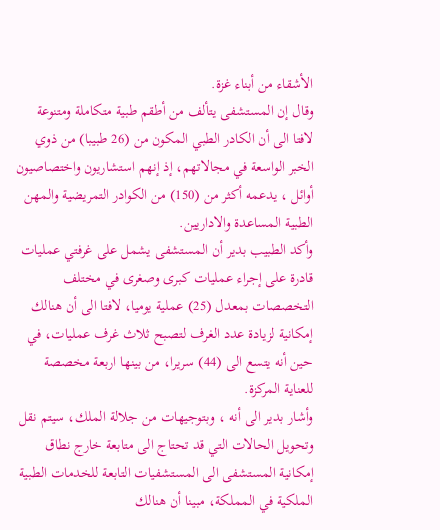الأشقاء من أبناء غزة.
وقال إن المستشفى يتألف من أطقم طبية متكاملة ومتنوعة لافتا الى أن الكادر الطبي المكون من (26 طبيبا) من ذوي الخبر الواسعة في مجالاتهم، إذ إنهم استشاريون واختصاصيون أوائل ، يدعمه أكثر من (150) من الكوادر التمريضية والمهن الطبية المساعدة والاداريين.
وأكد الطبيب بدير أن المستشفى يشمل على غرفتي عمليات قادرة على إجراء عمليات كبرى وصغرى في مختلف التخصصات بمعدل (25) عملية يوميا، لافتا الى أن هنالك إمكانية لزيادة عدد الغرف لتصبح ثلاث غرف عمليات، في حين أنه يتسع الى (44) سريرا، من بينها اربعة مخصصة للعناية المركزة.
وأشار بدير الى أنه ، وبتوجيهات من جلالة الملك، سيتم نقل وتحويل الحالات التي قد تحتاج الى متابعة خارج نطاق إمكانية المستشفى الى المستشفيات التابعة للخدمات الطبية الملكية في المملكة، مبينا أن هنالك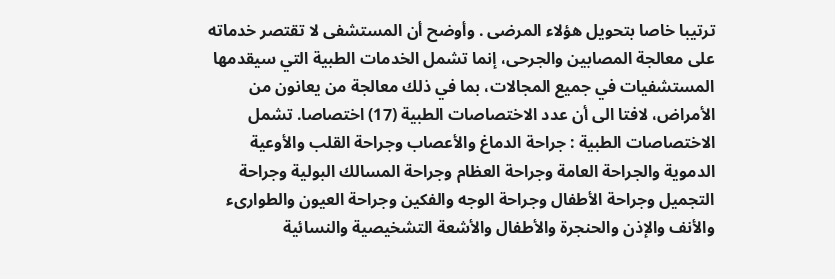ترتيبا خاصا بتحويل هؤلاء المرضى . وأوضح أن المستشفى لا تقتصر خدماته على معالجة المصابين والجرحى، إنما تشمل الخدمات الطبية التي سيقدمها المستشفيات في جميع المجالات، بما في ذلك معالجة من يعانون من الأمراض، لافتا الى أن عدد الاختصاصات الطبية (17) اختصاصا. تشمل الاختصاصات الطبية : جراحة الدماغ والأعصاب وجراحة القلب والأوعية الدموية والجراحة العامة وجراحة العظام وجراحة المسالك البولية وجراحة التجميل وجراحة الأطفال وجراحة الوجه والفكين وجراحة العيون والطوارىء والأنف والإذن والحنجرة والأطفال والأشعة التشخيصية والنسائية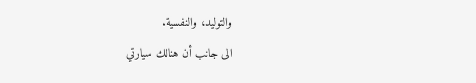والتوليد، والنفسية.
الى جانب أن هنالك سيارتي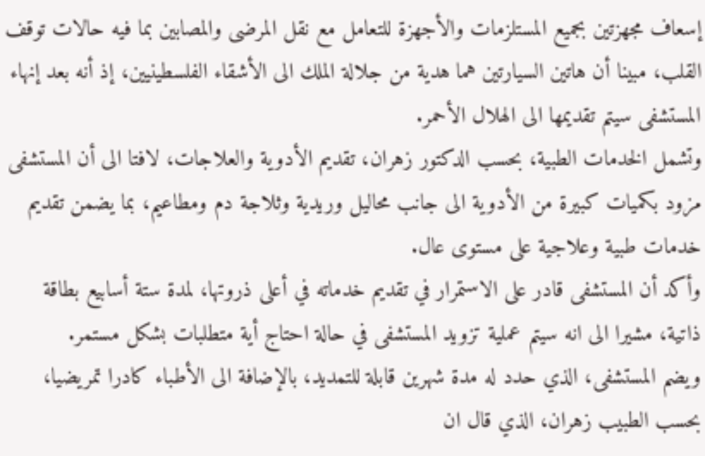إسعاف مجهزتين بجميع المستلزمات والأجهزة للتعامل مع نقل المرضى والمصابين بما فيه حالات توقف القلب، مبينا أن هاتين السيارتين هما هدية من جلالة الملك الى الأشقاء الفلسطينيين، إذ أنه بعد إنهاء المستشفى سيتم تقديمها الى الهلال الأحمر.
وتشمل الخدمات الطبية، بحسب الدكتور زهران، تقديم الأدوية والعلاجات، لافتا الى أن المستشفى مزود بكميات كبيرة من الأدوية الى جانب محاليل وريدية وثلاجة دم ومطاعيم، بما يضمن تقديم خدمات طبية وعلاجية على مستوى عال.
وأكد أن المستشفى قادر على الاستمرار في تقديم خدماته في أعلى ذروتها، لمدة ستة أسابيع بطاقة ذاتية، مشيرا الى انه سيتم عملية تزويد المستشفى في حالة احتاج أية متطلبات بشكل مستمر.
ويضم المستشفى، الذي حدد له مدة شهرين قابلة للتمديد، بالإضافة الى الأطباء كادرا تمريضيا، بحسب الطبيب زهران، الذي قال ان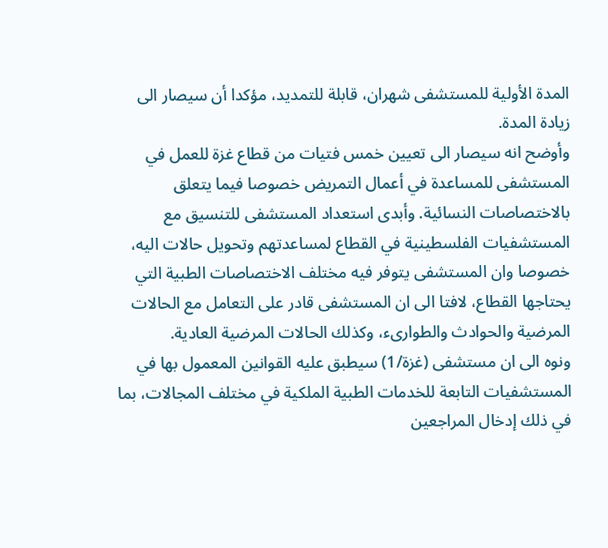المدة الأولية للمستشفى شهران، قابلة للتمديد، مؤكدا أن سيصار الى زيادة المدة.
وأوضح انه سيصار الى تعيين خمس فتيات من قطاع غزة للعمل في المستشفى للمساعدة في أعمال التمريض خصوصا فيما يتعلق بالاختصاصات النسائية. وأبدى استعداد المستشفى للتنسيق مع المستشفيات الفلسطينية في القطاع لمساعدتهم وتحويل حالات اليه، خصوصا وان المستشفى يتوفر فيه مختلف الاختصاصات الطبية التي يحتاجها القطاع، لافتا الى ان المستشفى قادر على التعامل مع الحالات المرضية والحوادث والطوارىء، وكذلك الحالات المرضية العادية.
ونوه الى ان مستشفى (غزة/1) سيطبق عليه القوانين المعمول بها في المستشفيات التابعة للخدمات الطبية الملكية في مختلف المجالات، بما في ذلك إدخال المراجعين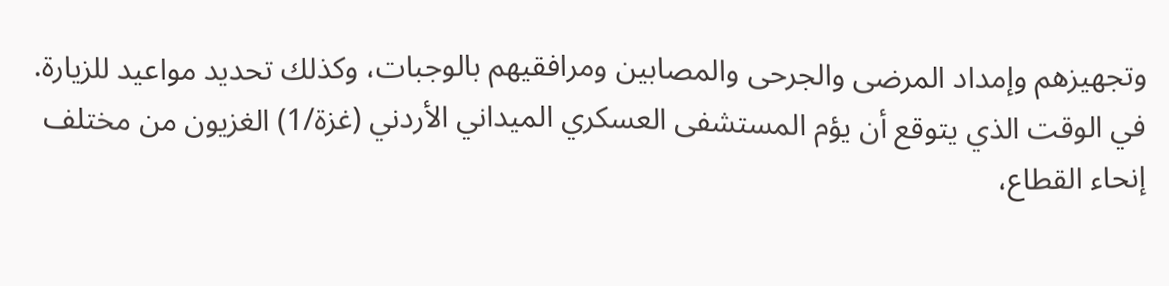وتجهيزهم وإمداد المرضى والجرحى والمصابين ومرافقيهم بالوجبات، وكذلك تحديد مواعيد للزيارة.
في الوقت الذي يتوقع أن يؤم المستشفى العسكري الميداني الأردني (غزة/1) الغزيون من مختلف إنحاء القطاع،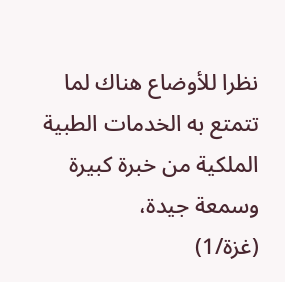نظرا للأوضاع هناك لما تتمتع به الخدمات الطبية الملكية من خبرة كبيرة وسمعة جيدة،
(غزة/1)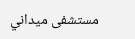مستشفى ميداني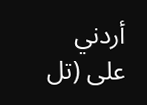أردني على (تل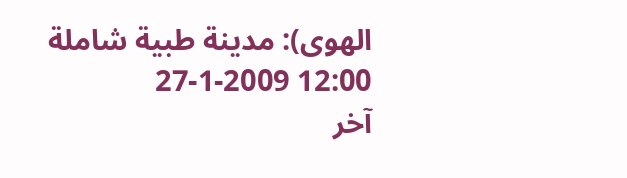الهوى): مدينة طبية شاملة
12:00 27-1-2009
آخر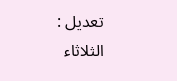تعديل :
الثلاثاء